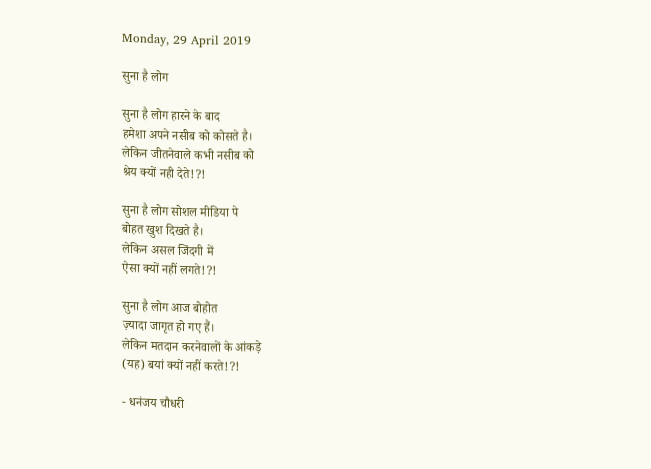Monday, 29 April 2019

सुना है लोग

सुना है लोग हारने के बाद
हमेशा अपने नसीब को कोसते है।
लेकिन जीतनेवाले कभी नसीब को
श्रेय क्यों नही देते!?!

सुना है लोग सोशल मीडिया पे
बोहत खुश दिखते है।
लेकिन असल जिंदगी में
ऐसा क्यों नहीं लगते!?!

सुना है लोग आज बोहोत
ज़्यादा जागृत हो गए हैं।
लेकिन मतदान करनेवालों के आंकड़े
(यह) बयां क्यों नहीं करते!?!

- धनंजय चौधरी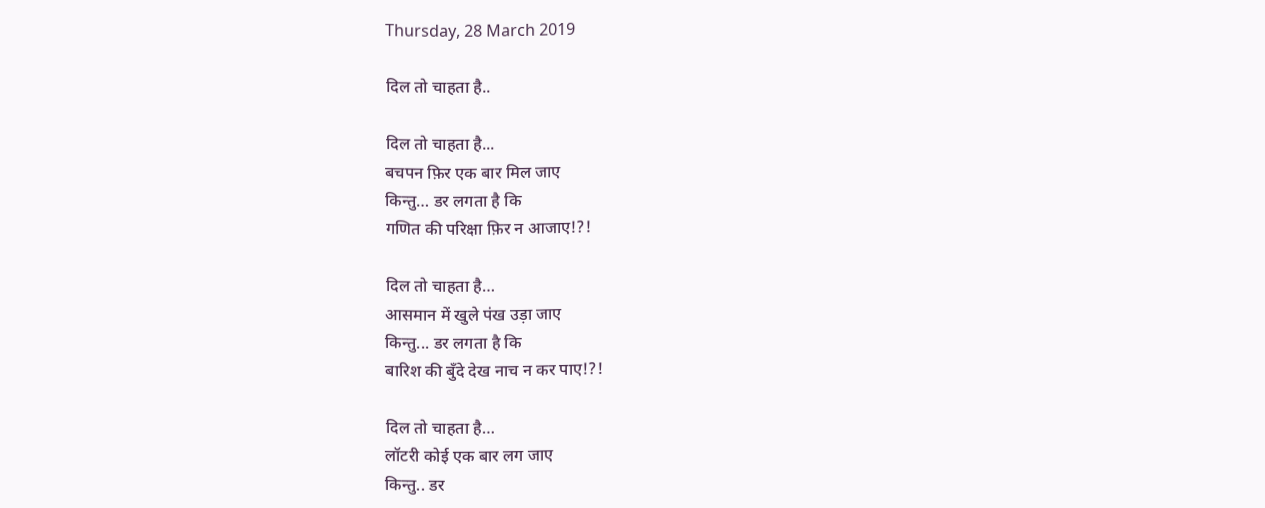Thursday, 28 March 2019

दिल तो चाहता है..

दिल तो चाहता है...
बचपन फ़िर एक बार मिल जाए
किन्तु… डर लगता है कि
गणित की परिक्षा फ़िर न आजाए!?!

दिल तो चाहता है…
आसमान में खुले पंख उड़ा जाए
किन्तु... डर लगता है कि
बारिश की बुँदे देख नाच न कर पाए!?!

दिल तो चाहता है…
लॉटरी कोई एक बार लग जाए
किन्तु.. डर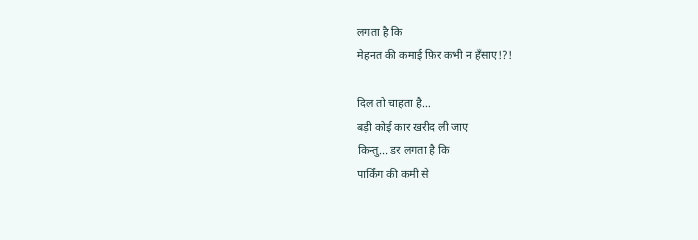लगता है कि
मेहनत की कमाई फ़िर कभी न हँसाए!?!

दिल तो चाहता है…
बड़ी कोई कार खरीद ली जाए
किन्तु... डर लगता है कि
पार्किंग की कमी से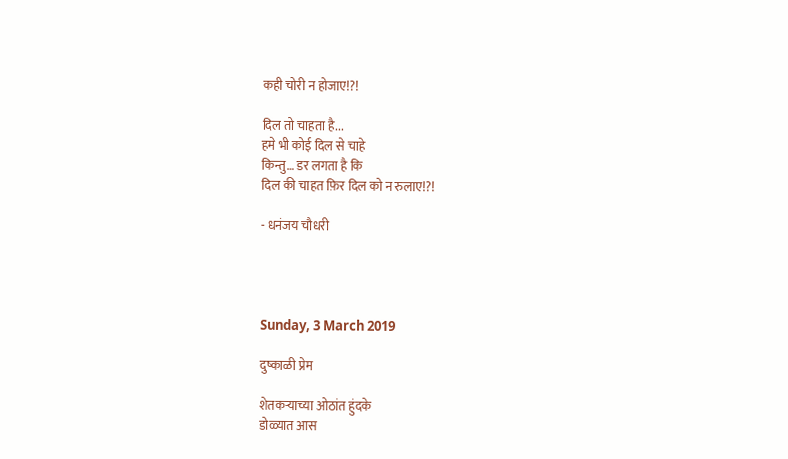कही चोरी न होजाए!?!

दिल तो चाहता है...
हमे भी कोई दिल से चाहे
किन्तु… डर लगता है कि
दिल की चाहत फ़िर दिल को न रुलाए!?!

- धनंजय चौधरी




Sunday, 3 March 2019

दुष्काळी प्रेम

शेतकऱ्याच्या ओठांत हुंदके
डोळ्यात आस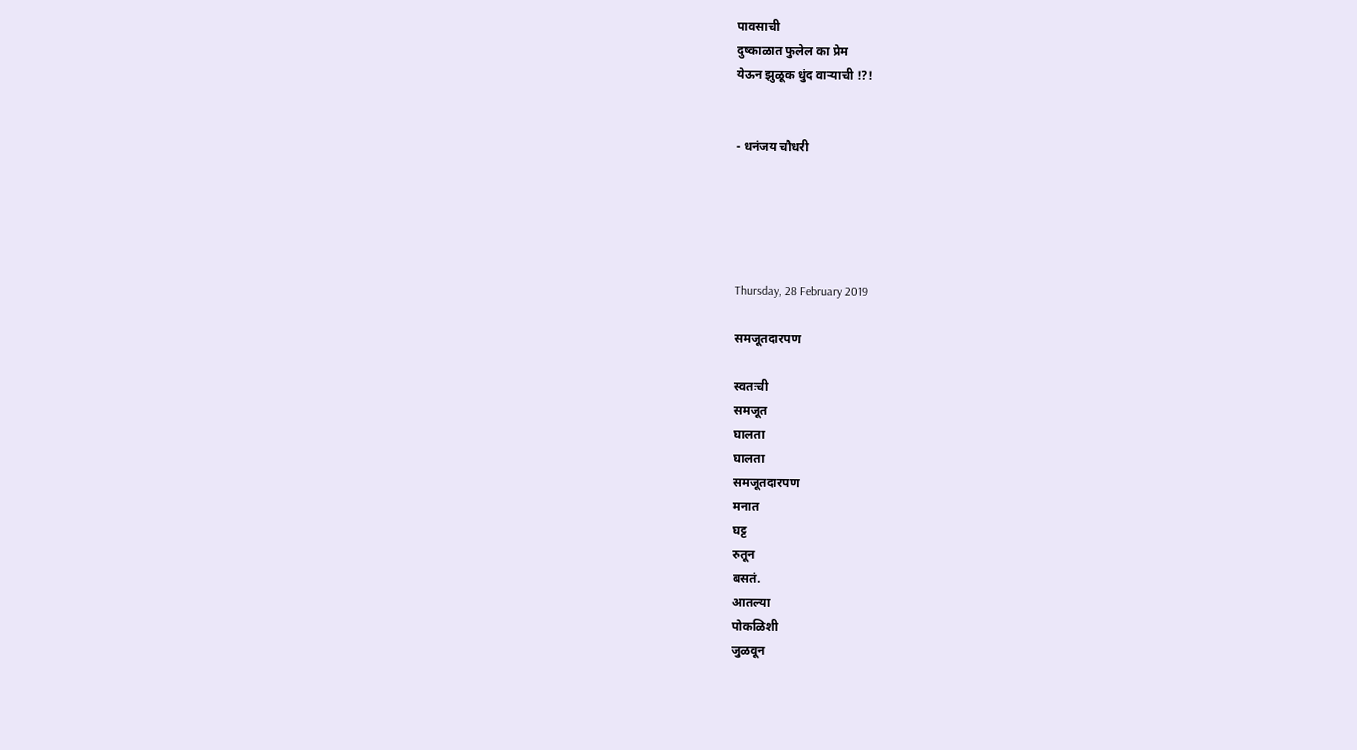पावसाची
दुष्काळात फुलेल का प्रेम
येऊन झुळूक धुंद वाऱ्याची !?!


- धनंजय चौधरी





Thursday, 28 February 2019

समजूतदारपण

स्वतःची
समजूत
घालता
घालता
समजूतदारपण
मनात
घट्ट
रुतून
बसतं.
आतल्या
पोकळिशी
जुळवून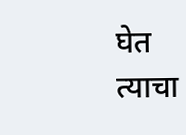घेत
त्याचा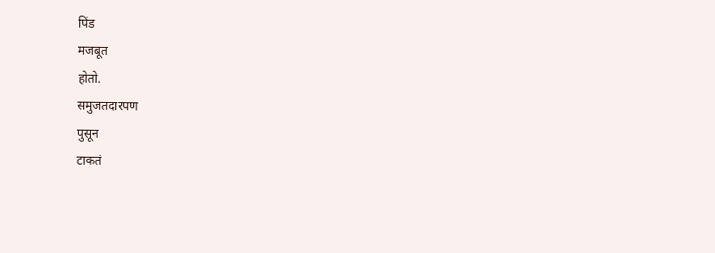पिंड
मजबूत
होतो.
समुजतदारपण
पुसून
टाकतं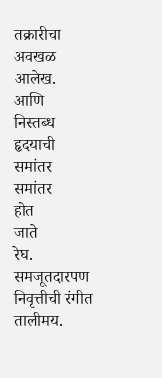तक्रारीचा
अवखळ
आलेख.
आणि
निस्तब्ध
हृदयाची
समांतर
समांतर
होत
जाते
रेघ.
समजूतदारपण निवृत्तीची रंगीत तालीमय.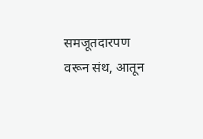समजूतदारपण वरून संथ, आतून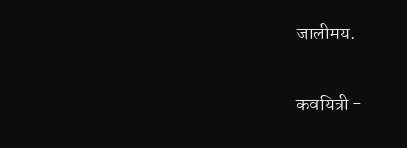जालीमय.


कवयित्री -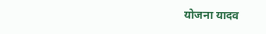योजना यादव